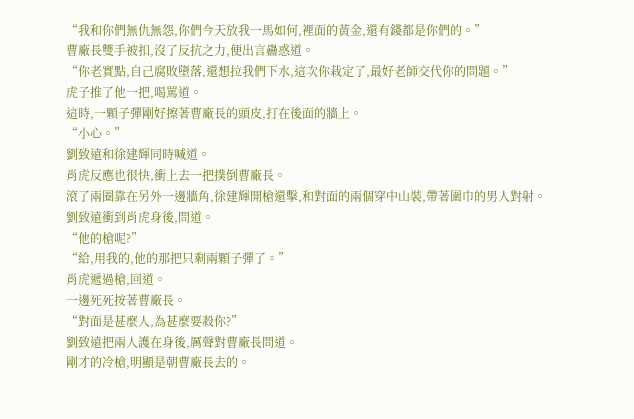“我和你們無仇無怨,你們今天放我一馬如何,裡面的黃金,還有錢都是你們的。”
曹廠長雙手被扣,沒了反抗之力,便出言蠱惑道。
“你老實點,自己腐敗墮落,還想拉我們下水,這次你栽定了,最好老師交代你的問題。”
虎子推了他一把,喝罵道。
這時,一顆子彈剛好擦著曹廠長的頭皮,打在後面的牆上。
“小心。”
劉致遠和徐建輝同時喊道。
肖虎反應也很快,衝上去一把撲倒曹廠長。
滾了兩圈靠在另外一邊牆角,徐建輝開槍還擊,和對面的兩個穿中山裝,帶著圍巾的男人對射。
劉致遠衝到肖虎身後,問道。
“他的槍呢?”
“給,用我的,他的那把只剩兩顆子彈了。”
肖虎遞過槍,回道。
一邊死死按著曹廠長。
“對面是甚麼人,為甚麼要殺你?”
劉致遠把兩人護在身後,厲聲對曹廠長問道。
剛才的冷槍,明顯是朝曹廠長去的。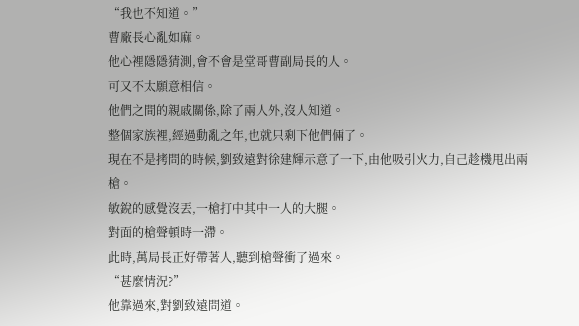“我也不知道。”
曹廠長心亂如麻。
他心裡隱隱猜測,會不會是堂哥曹副局長的人。
可又不太願意相信。
他們之間的親戚關係,除了兩人外,沒人知道。
整個家族裡,經過動亂之年,也就只剩下他們倆了。
現在不是拷問的時候,劉致遠對徐建輝示意了一下,由他吸引火力,自己趁機甩出兩槍。
敏銳的感覺沒丟,一槍打中其中一人的大腿。
對面的槍聲頓時一滯。
此時,萬局長正好帶著人,聽到槍聲衝了過來。
“甚麼情況?”
他靠過來,對劉致遠問道。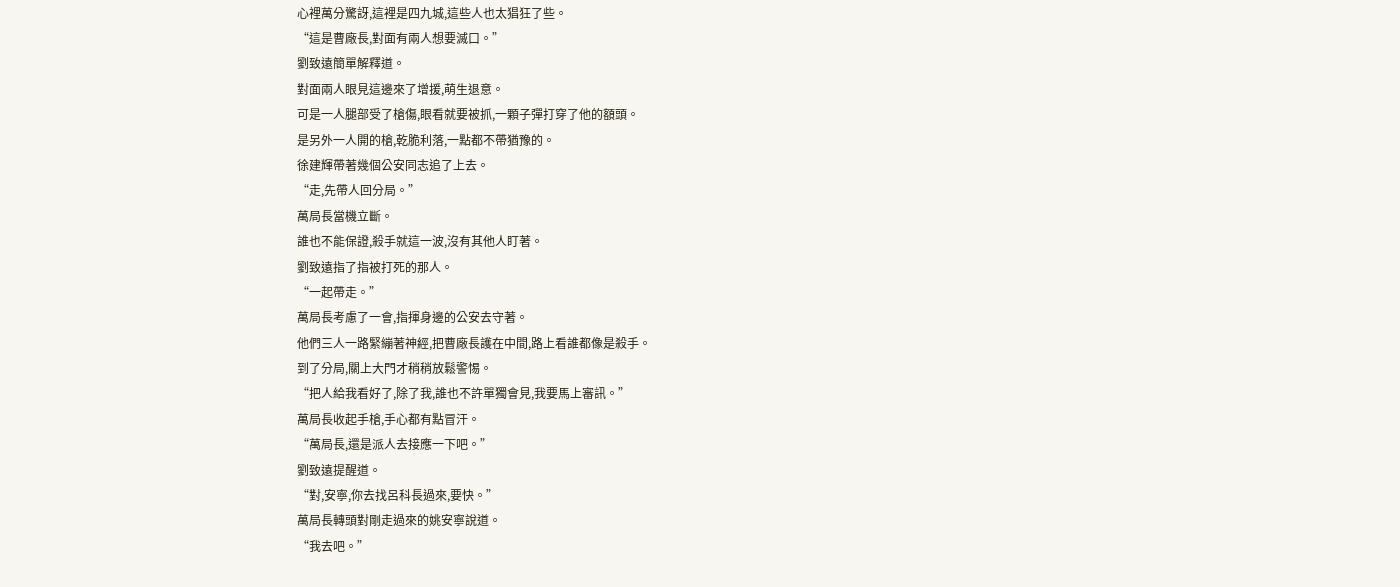心裡萬分驚訝,這裡是四九城,這些人也太猖狂了些。
“這是曹廠長,對面有兩人想要滅口。”
劉致遠簡單解釋道。
對面兩人眼見這邊來了增援,萌生退意。
可是一人腿部受了槍傷,眼看就要被抓,一顆子彈打穿了他的額頭。
是另外一人開的槍,乾脆利落,一點都不帶猶豫的。
徐建輝帶著幾個公安同志追了上去。
“走,先帶人回分局。”
萬局長當機立斷。
誰也不能保證,殺手就這一波,沒有其他人盯著。
劉致遠指了指被打死的那人。
“一起帶走。”
萬局長考慮了一會,指揮身邊的公安去守著。
他們三人一路緊繃著神經,把曹廠長護在中間,路上看誰都像是殺手。
到了分局,關上大門才稍稍放鬆警惕。
“把人給我看好了,除了我,誰也不許單獨會見,我要馬上審訊。”
萬局長收起手槍,手心都有點冒汗。
“萬局長,還是派人去接應一下吧。”
劉致遠提醒道。
“對,安寧,你去找呂科長過來,要快。”
萬局長轉頭對剛走過來的姚安寧說道。
“我去吧。”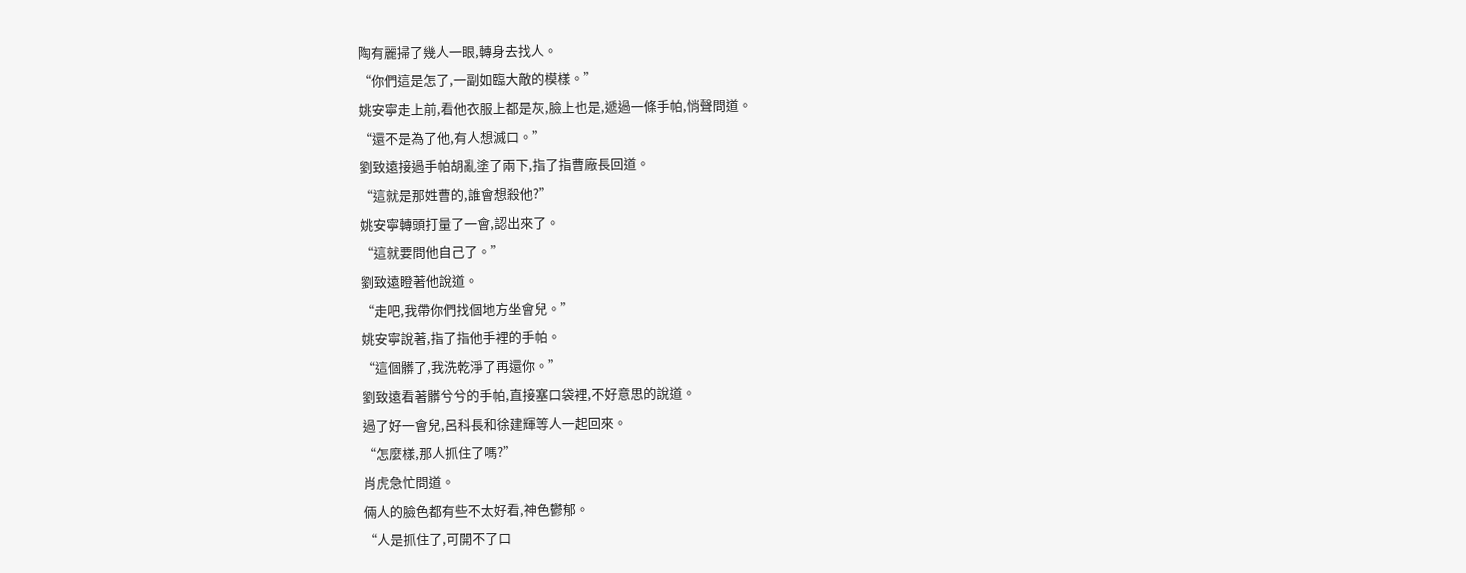陶有麗掃了幾人一眼,轉身去找人。
“你們這是怎了,一副如臨大敵的模樣。”
姚安寧走上前,看他衣服上都是灰,臉上也是,遞過一條手帕,悄聲問道。
“還不是為了他,有人想滅口。”
劉致遠接過手帕胡亂塗了兩下,指了指曹廠長回道。
“這就是那姓曹的,誰會想殺他?”
姚安寧轉頭打量了一會,認出來了。
“這就要問他自己了。”
劉致遠瞪著他說道。
“走吧,我帶你們找個地方坐會兒。”
姚安寧說著,指了指他手裡的手帕。
“這個髒了,我洗乾淨了再還你。”
劉致遠看著髒兮兮的手帕,直接塞口袋裡,不好意思的說道。
過了好一會兒,呂科長和徐建輝等人一起回來。
“怎麼樣,那人抓住了嗎?”
肖虎急忙問道。
倆人的臉色都有些不太好看,神色鬱郁。
“人是抓住了,可開不了口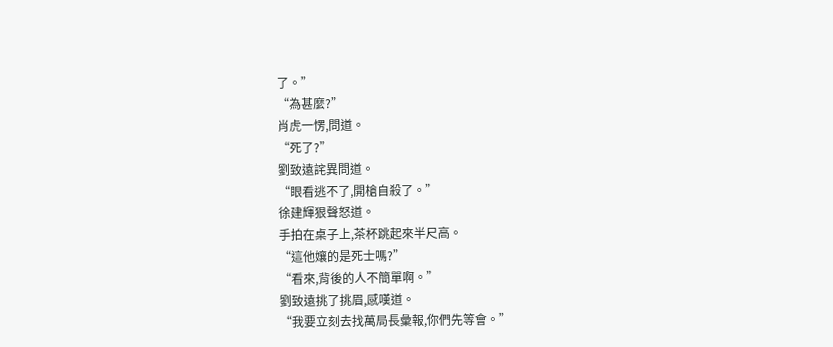了。”
“為甚麼?”
肖虎一愣,問道。
“死了?”
劉致遠詫異問道。
“眼看逃不了,開槍自殺了。”
徐建輝狠聲怒道。
手拍在桌子上,茶杯跳起來半尺高。
“這他孃的是死士嗎?”
“看來,背後的人不簡單啊。”
劉致遠挑了挑眉,感嘆道。
“我要立刻去找萬局長彙報,你們先等會。”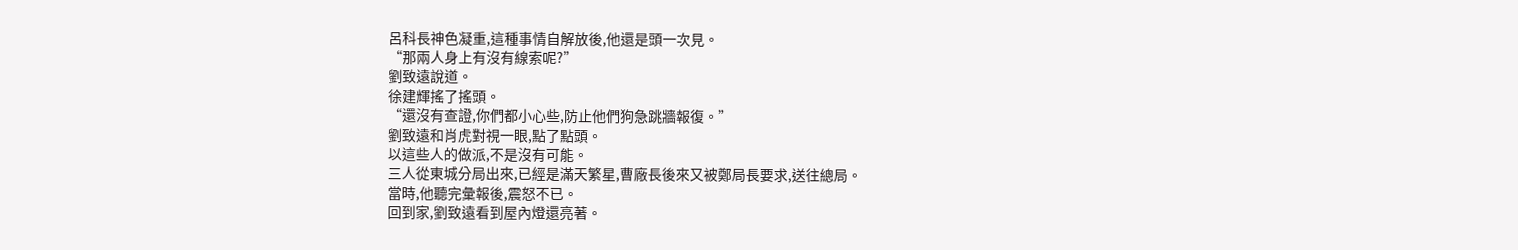呂科長神色凝重,這種事情自解放後,他還是頭一次見。
“那兩人身上有沒有線索呢?”
劉致遠說道。
徐建輝搖了搖頭。
“還沒有查證,你們都小心些,防止他們狗急跳牆報復。”
劉致遠和肖虎對視一眼,點了點頭。
以這些人的做派,不是沒有可能。
三人從東城分局出來,已經是滿天繁星,曹廠長後來又被鄭局長要求,送往總局。
當時,他聽完彙報後,震怒不已。
回到家,劉致遠看到屋內燈還亮著。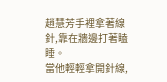趙慧芳手裡拿著線針,靠在牆邊打著瞌睡。
當他輕輕拿開針線,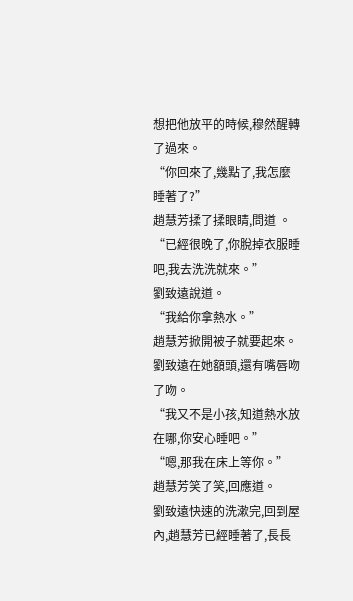想把他放平的時候,穆然醒轉了過來。
“你回來了,幾點了,我怎麼睡著了?”
趙慧芳揉了揉眼睛,問道 。
“已經很晚了,你脫掉衣服睡吧,我去洗洗就來。”
劉致遠說道。
“我給你拿熱水。”
趙慧芳掀開被子就要起來。
劉致遠在她額頭,還有嘴唇吻了吻。
“我又不是小孩,知道熱水放在哪,你安心睡吧。”
“嗯,那我在床上等你。”
趙慧芳笑了笑,回應道。
劉致遠快速的洗漱完,回到屋內,趙慧芳已經睡著了,長長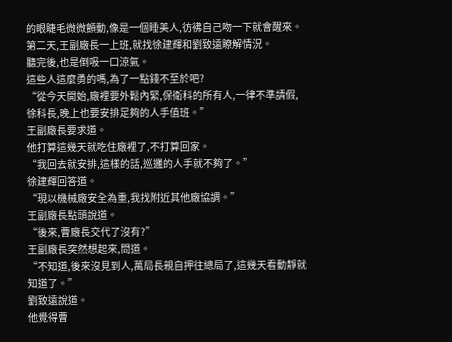的眼睫毛微微顫動,像是一個睡美人,彷彿自己吻一下就會醒來。
第二天,王副廠長一上班,就找徐建輝和劉致遠瞭解情況。
聽完後,也是倒吸一口涼氣。
這些人這麼勇的嗎,為了一點錢不至於吧?
“從今天開始,廠裡要外鬆內緊,保衛科的所有人,一律不準請假,徐科長,晚上也要安排足夠的人手值班。”
王副廠長要求道。
他打算這幾天就吃住廠裡了,不打算回家。
“我回去就安排,這樣的話,巡邏的人手就不夠了。”
徐建輝回答道。
“現以機械廠安全為重,我找附近其他廠協調。”
王副廠長點頭說道。
“後來,曹廠長交代了沒有?”
王副廠長突然想起來,問道。
“不知道,後來沒見到人,萬局長親自押往總局了,這幾天看動靜就知道了。”
劉致遠說道。
他覺得曹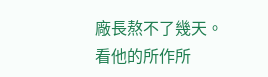廠長熬不了幾天。
看他的所作所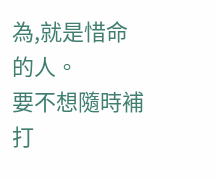為,就是惜命的人。
要不想隨時補打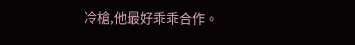冷槍,他最好乖乖合作。